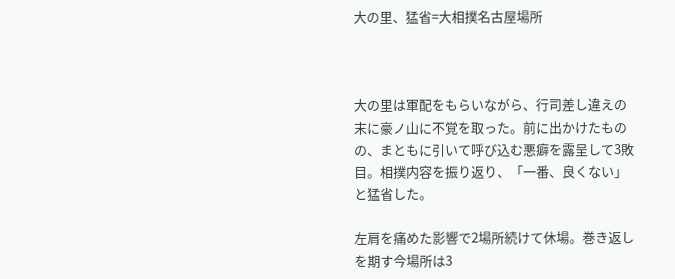大の里、猛省=大相撲名古屋場所



大の里は軍配をもらいながら、行司差し違えの末に豪ノ山に不覚を取った。前に出かけたものの、まともに引いて呼び込む悪癖を露呈して3敗目。相撲内容を振り返り、「一番、良くない」と猛省した。

左肩を痛めた影響で2場所続けて休場。巻き返しを期す今場所は3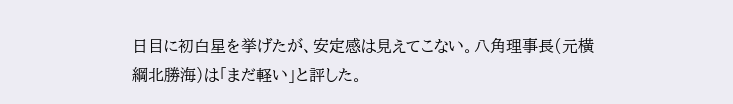日目に初白星を挙げたが、安定感は見えてこない。八角理事長(元横綱北勝海)は「まだ軽い」と評した。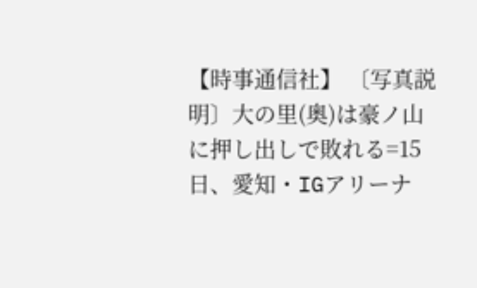【時事通信社】 〔写真説明〕大の里(奥)は豪ノ山に押し出しで敗れる=15日、愛知・IGアリーナ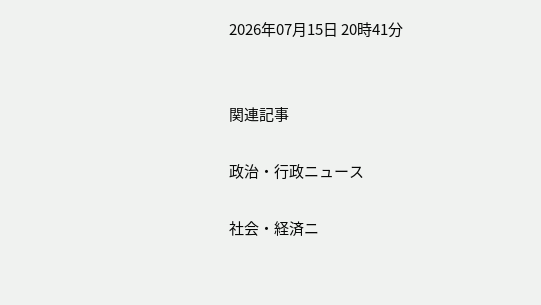2026年07月15日 20時41分


関連記事

政治・行政ニュース

社会・経済ニ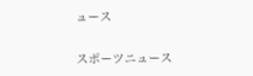ュース

スポーツニュース